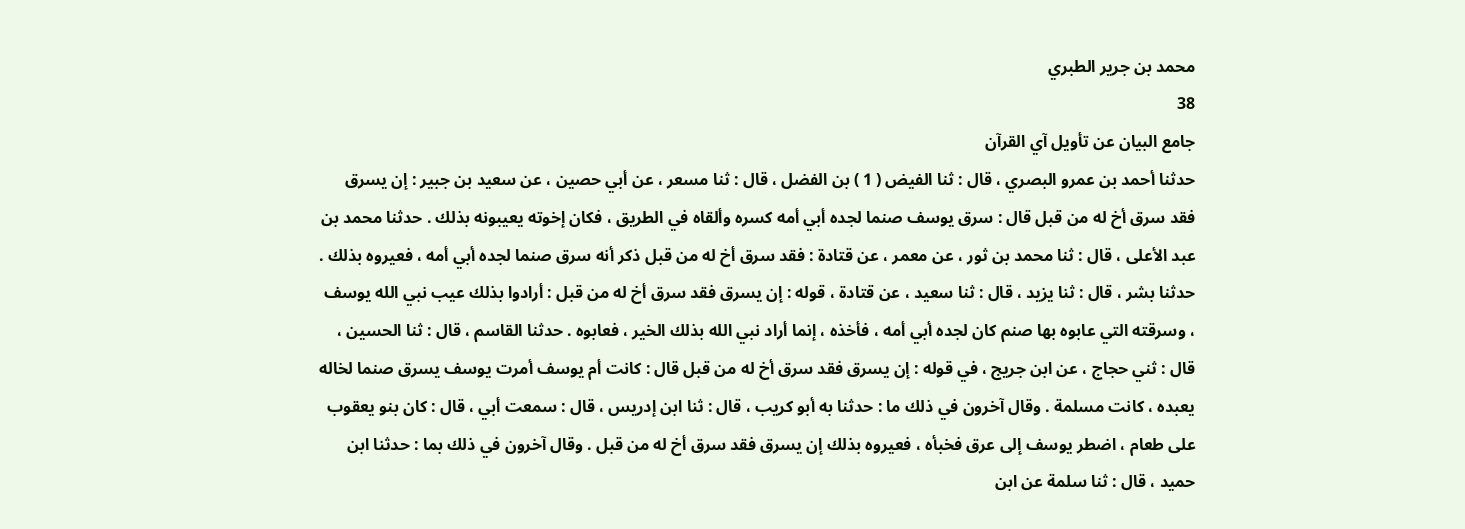محمد بن جرير الطبري
38
جامع البيان عن تأويل آي القرآن
حدثنا أحمد بن عمرو البصري ، قال : ثنا الفيض ( 1 ) بن الفضل ، قال : ثنا مسعر ، عن أبي حصين ، عن سعيد بن جبير : إن يسرق فقد سرق أخ له من قبل قال : سرق يوسف صنما لجده أبي أمه كسره وألقاه في الطريق ، فكان إخوته يعيبونه بذلك . حدثنا محمد بن عبد الأعلى ، قال : ثنا محمد بن ثور ، عن معمر ، عن قتادة : فقد سرق أخ له من قبل ذكر أنه سرق صنما لجده أبي أمه ، فعيروه بذلك . حدثنا بشر ، قال : ثنا يزيد ، قال : ثنا سعيد ، عن قتادة ، قوله : إن يسرق فقد سرق أخ له من قبل : أرادوا بذلك عيب نبي الله يوسف ، وسرقته التي عابوه بها صنم كان لجده أبي أمه ، فأخذه ، إنما أراد نبي الله بذلك الخير ، فعابوه . حدثنا القاسم ، قال : ثنا الحسين ، قال : ثني حجاج ، عن ابن جريج ، في قوله : إن يسرق فقد سرق أخ له من قبل قال : كانت أم يوسف أمرت يوسف يسرق صنما لخاله يعبده ، كانت مسلمة . وقال آخرون في ذلك ما : حدثنا به أبو كريب ، قال : ثنا ابن إدريس ، قال : سمعت أبي ، قال : كان بنو يعقوب على طعام ، اضطر يوسف إلى عرق فخبأه ، فعيروه بذلك إن يسرق فقد سرق أخ له من قبل . وقال آخرون في ذلك بما : حدثنا ابن حميد ، قال : ثنا سلمة عن ابن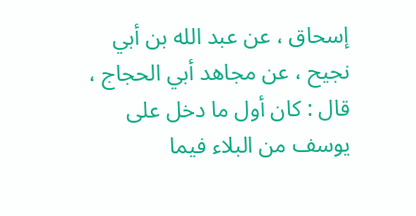إسحاق ، عن عبد الله بن أبي نجيح ، عن مجاهد أبي الحجاج ، قال : كان أول ما دخل على يوسف من البلاء فيما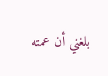بلغني أن عمته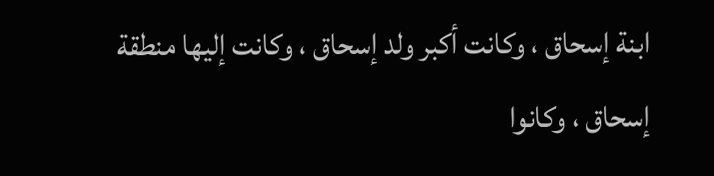ابنة إسحاق ، وكانت أكبر ولد إسحاق ، وكانت إليها منطقة إسحاق ، وكانوا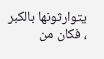يتوارثونها بالكبر ، فكان من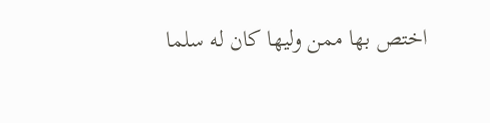اختص بها ممن وليها كان له سلما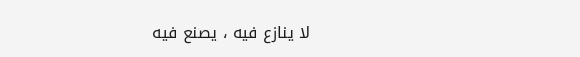لا ينازع فيه ، يصنع فيه